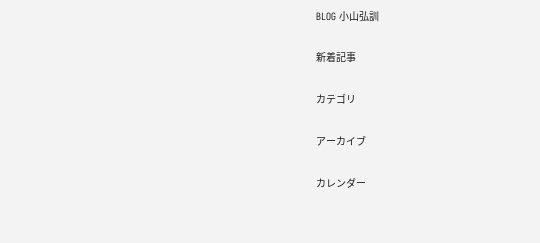BLOG 小山弘訓

新着記事

カテゴリ

アーカイブ

カレンダー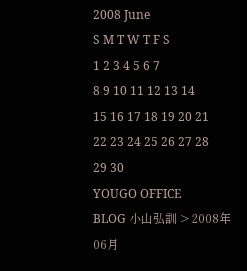2008 June
S M T W T F S
1 2 3 4 5 6 7
8 9 10 11 12 13 14
15 16 17 18 19 20 21
22 23 24 25 26 27 28
29 30
YOUGO OFFICE
BLOG 小山弘訓 > 2008年06月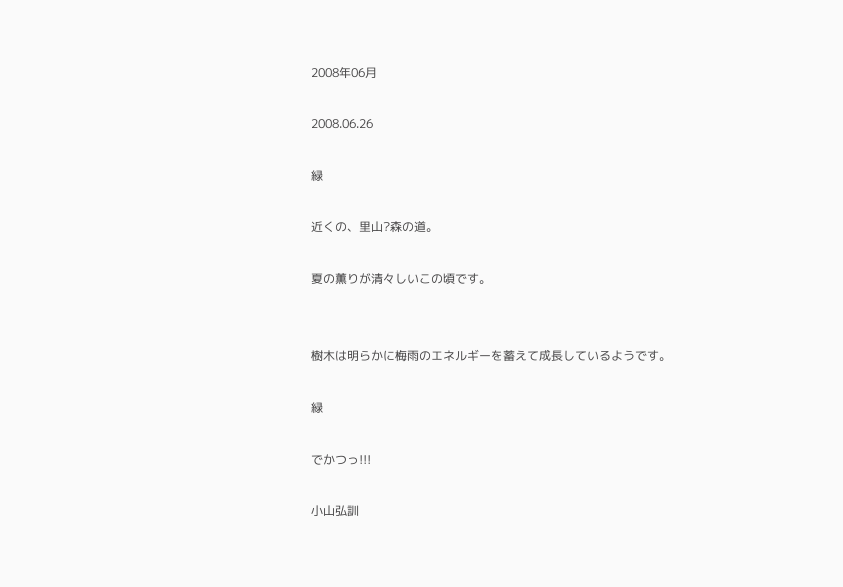2008年06月

2008.06.26

緑

近くの、里山?森の道。

夏の薫りが清々しいこの頃です。


樹木は明らかに梅雨のエネルギーを蓄えて成長しているようです。

緑

でかつっ!!!

小山弘訓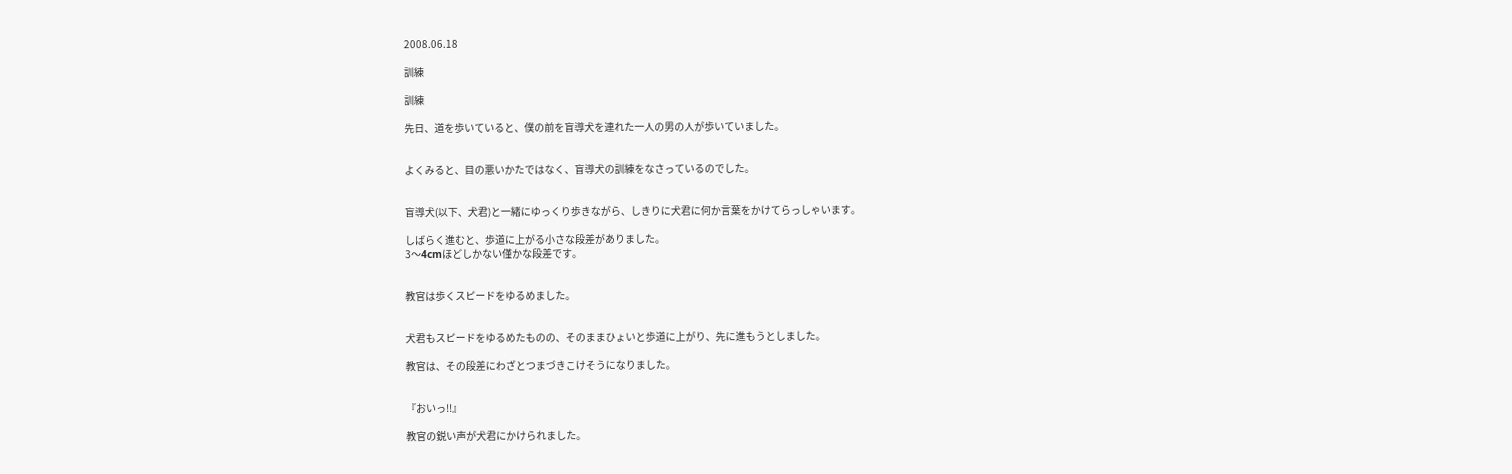2008.06.18

訓練

訓練

先日、道を歩いていると、僕の前を盲導犬を連れた一人の男の人が歩いていました。


よくみると、目の悪いかたではなく、盲導犬の訓練をなさっているのでした。


盲導犬(以下、犬君)と一緒にゆっくり歩きながら、しきりに犬君に何か言葉をかけてらっしゃいます。

しばらく進むと、歩道に上がる小さな段差がありました。
3〜4cmほどしかない僅かな段差です。


教官は歩くスピードをゆるめました。


犬君もスピードをゆるめたものの、そのままひょいと歩道に上がり、先に進もうとしました。

教官は、その段差にわざとつまづきこけそうになりました。


『おいっ!!』

教官の鋭い声が犬君にかけられました。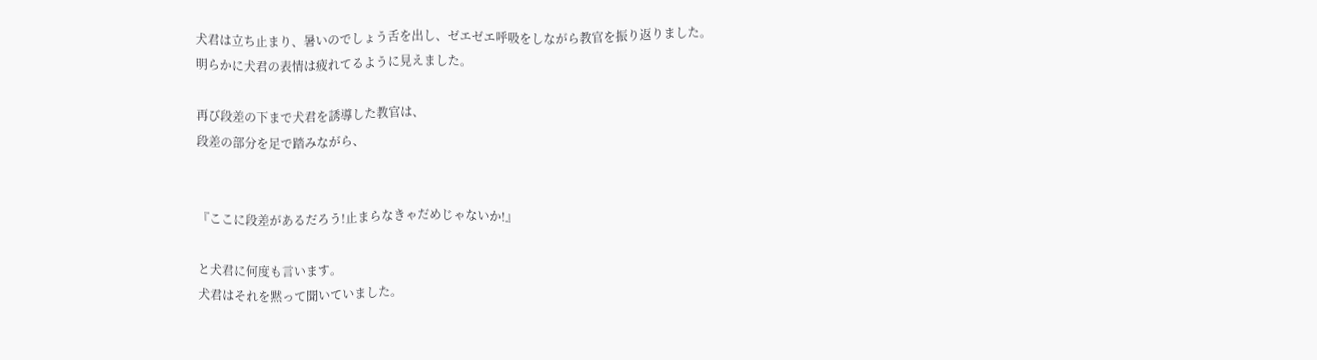犬君は立ち止まり、暑いのでしょう舌を出し、ゼエゼエ呼吸をしながら教官を振り返りました。
明らかに犬君の表情は疲れてるように見えました。

再び段差の下まで犬君を誘導した教官は、
段差の部分を足で踏みながら、


『ここに段差があるだろう!止まらなきゃだめじゃないか!』

と犬君に何度も言います。
犬君はそれを黙って聞いていました。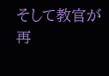そして教官が再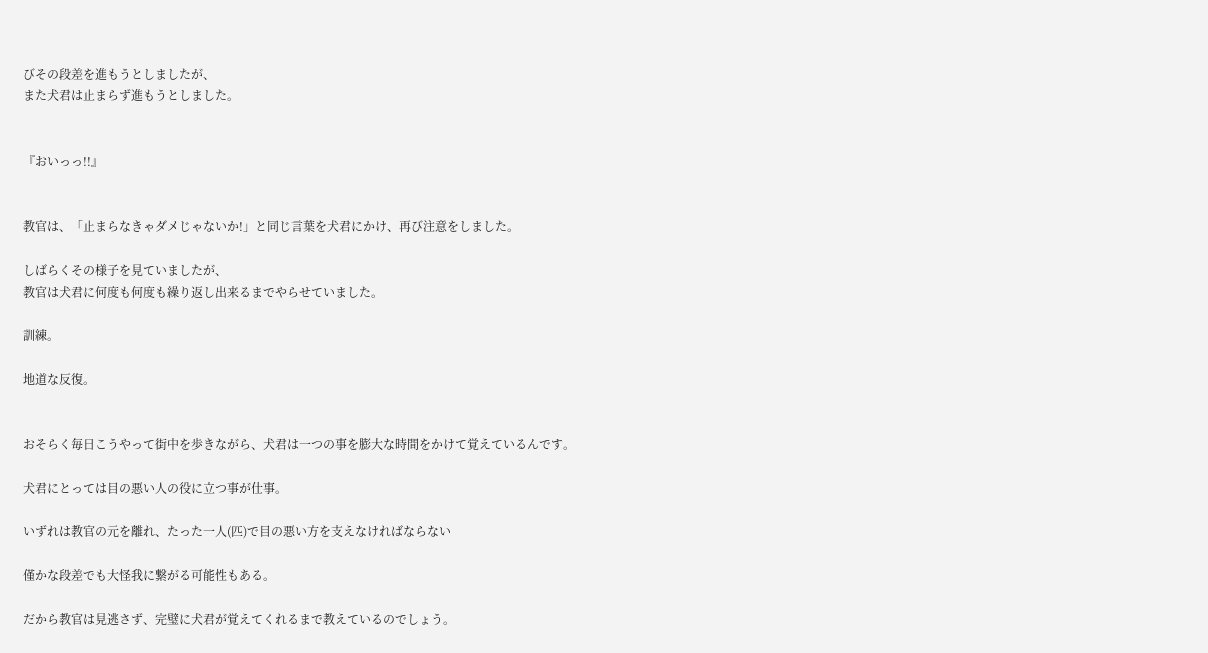びその段差を進もうとしましたが、
また犬君は止まらず進もうとしました。


『おいっっ!!』


教官は、「止まらなきゃダメじゃないか!」と同じ言葉を犬君にかけ、再び注意をしました。

しばらくその様子を見ていましたが、
教官は犬君に何度も何度も繰り返し出来るまでやらせていました。

訓練。

地道な反復。


おそらく毎日こうやって街中を歩きながら、犬君は一つの事を膨大な時間をかけて覚えているんです。

犬君にとっては目の悪い人の役に立つ事が仕事。

いずれは教官の元を離れ、たった一人(匹)で目の悪い方を支えなければならない

僅かな段差でも大怪我に繋がる可能性もある。

だから教官は見逃さず、完璧に犬君が覚えてくれるまで教えているのでしょう。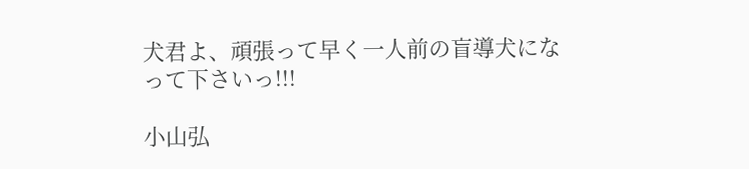犬君よ、頑張って早く一人前の盲導犬になって下さいっ!!!

小山弘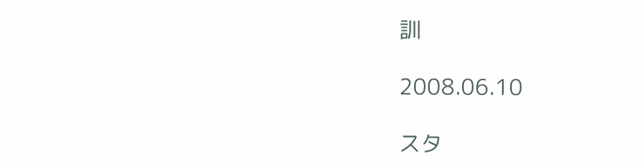訓

2008.06.10

スタ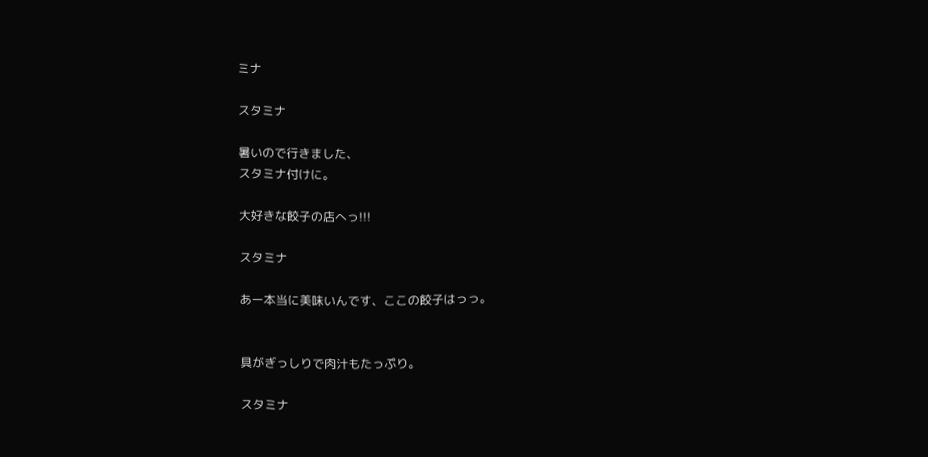ミナ

スタミナ

暑いので行きました、
スタミナ付けに。

大好きな餃子の店へっ!!!

スタミナ

あー本当に美味いんです、ここの餃子はっっ。


具がぎっしりで肉汁もたっぷり。

スタミナ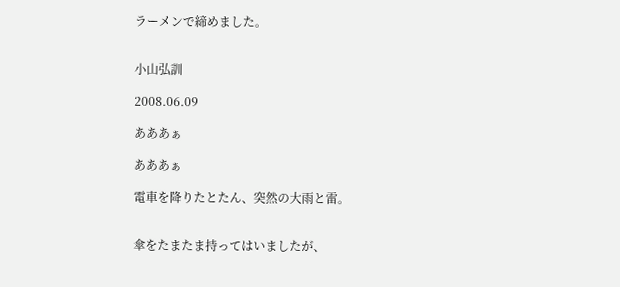ラーメンで締めました。


小山弘訓

2008.06.09

あああぁ

あああぁ

電車を降りたとたん、突然の大雨と雷。


傘をたまたま持ってはいましたが、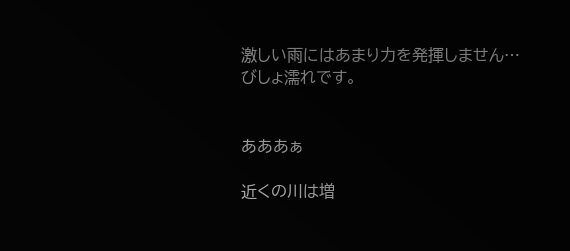激しい雨にはあまり力を発揮しません…
びしょ濡れです。


あああぁ

近くの川は増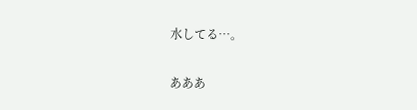水してる…。

あああ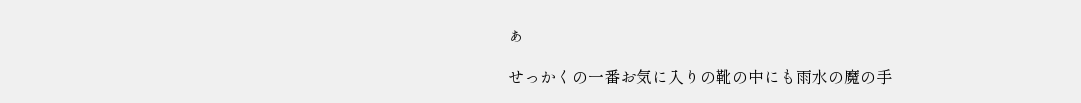ぁ

せっかくの一番お気に入りの靴の中にも雨水の魔の手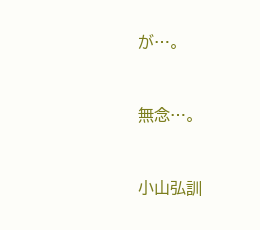が…。


無念…。


小山弘訓